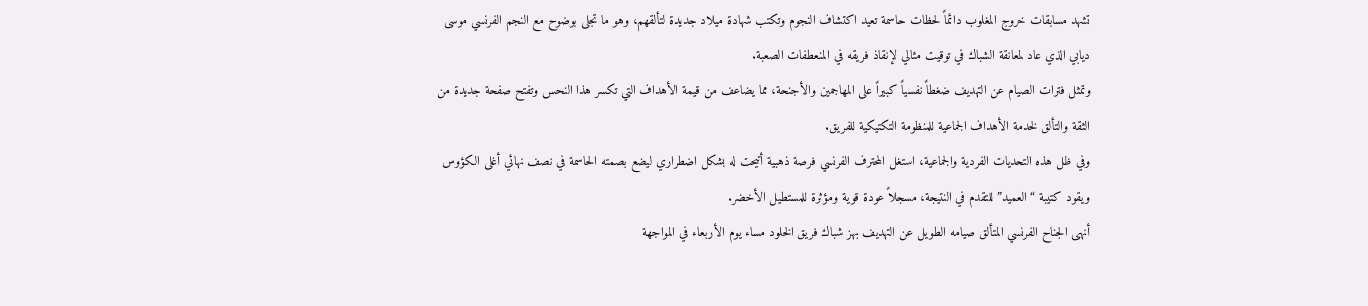تشهد مسابقات خروج المغلوب دائماً لحظات حاسمة تعيد اكتشاف النجوم وتكتب شهادة ميلاد جديدة لتألقهم، وهو ما تجلى بوضوح مع النجم الفرنسي موسى ديابي الذي عاد لمعانقة الشباك في توقيت مثالي لإنقاذ فريقه في المنعطفات الصعبة.
وتمثل فترات الصيام عن التهديف ضغطاً نفسياً كبيراً على المهاجمين والأجنحة، مما يضاعف من قيمة الأهداف التي تكسر هذا النحس وتفتح صفحة جديدة من الثقة والتألق لخدمة الأهداف الجماعية للمنظومة التكتيكية للفريق.
وفي ظل هذه التحديات الفردية والجماعية، استغل المحترف الفرنسي فرصة ذهبية أتيحت له بشكل اضطراري ليضع بصمته الحاسمة في نصف نهائي أغلى الكؤوس ويقود كتيبة “العميد” للتقدم في النتيجة، مسجلاً عودة قوية ومؤثرة للمستطيل الأخضر.
أنهى الجناح الفرنسي المتألق صيامه الطويل عن التهديف بهز شباك فريق الخلود مساء يوم الأربعاء في المواجهة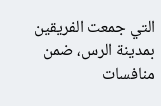التي جمعت الفريقين بمدينة الرس، ضمن منافسات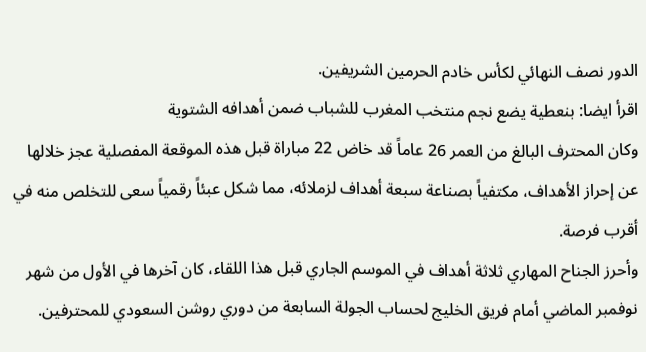الدور نصف النهائي لكأس خادم الحرمين الشريفين.
اقرأ ايضا: بنعطية يضع نجم منتخب المغرب للشباب ضمن أهدافه الشتوية
وكان المحترف البالغ من العمر 26 عاماً قد خاض 22 مباراة قبل هذه الموقعة المفصلية عجز خلالها عن إحراز الأهداف، مكتفياً بصناعة سبعة أهداف لزملائه، مما شكل عبئاً رقمياً سعى للتخلص منه في أقرب فرصة.
وأحرز الجناح المهاري ثلاثة أهداف في الموسم الجاري قبل هذا اللقاء، كان آخرها في الأول من شهر نوفمبر الماضي أمام فريق الخليج لحساب الجولة السابعة من دوري روشن السعودي للمحترفين.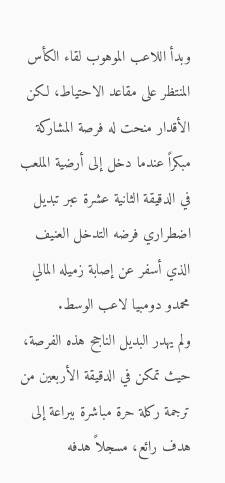وبدأ اللاعب الموهوب لقاء الكأس المنتظر على مقاعد الاحتياط، لكن الأقدار منحت له فرصة المشاركة مبكراً عندما دخل إلى أرضية الملعب في الدقيقة الثانية عشرة عبر تبديل اضطراري فرضه التدخل العنيف الذي أسفر عن إصابة زميله المالي محمدو دومبيا لاعب الوسط.
ولم يهدر البديل الناجح هذه الفرصة، حيث تمكن في الدقيقة الأربعين من ترجمة ركلة حرة مباشرة ببراعة إلى هدف رائع، مسجلاً هدفه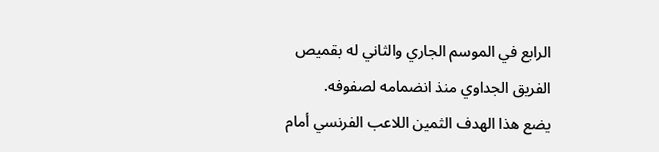الرابع في الموسم الجاري والثاني له بقميص الفريق الجداوي منذ انضمامه لصفوفه.
يضع هذا الهدف الثمين اللاعب الفرنسي أمام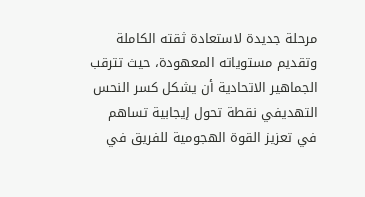مرحلة جديدة لاستعادة ثقته الكاملة وتقديم مستوياته المعهودة، حيث تترقب الجماهير الاتحادية أن يشكل كسر النحس التهديفي نقطة تحول إيجابية تساهم في تعزيز القوة الهجومية للفريق في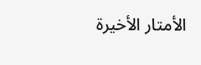الأمتار الأخيرة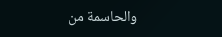والحاسمة من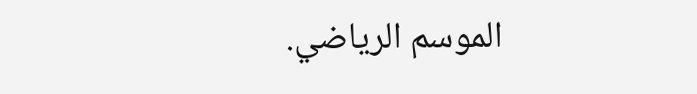الموسم الرياضي.